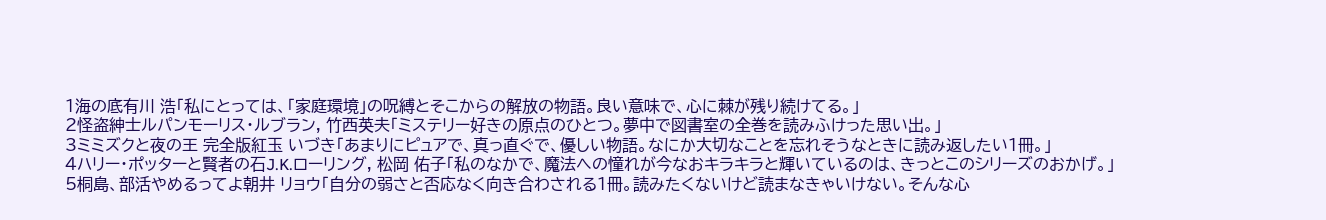1海の底有川 浩「私にとっては、「家庭環境」の呪縛とそこからの解放の物語。良い意味で、心に棘が残り続けてる。」
2怪盗紳士ルパンモーリス・ルブラン, 竹西英夫「ミステリー好きの原点のひとつ。夢中で図書室の全巻を読みふけった思い出。」
3ミミズクと夜の王 完全版紅玉 いづき「あまりにピュアで、真っ直ぐで、優しい物語。なにか大切なことを忘れそうなときに読み返したい1冊。」
4ハリー・ポッターと賢者の石J.K.ローリング, 松岡 佑子「私のなかで、魔法への憧れが今なおキラキラと輝いているのは、きっとこのシリーズのおかげ。」
5桐島、部活やめるってよ朝井 リョウ「自分の弱さと否応なく向き合わされる1冊。読みたくないけど読まなきゃいけない。そんな心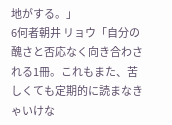地がする。」
6何者朝井 リョウ「自分の醜さと否応なく向き合わされる1冊。これもまた、苦しくても定期的に読まなきゃいけな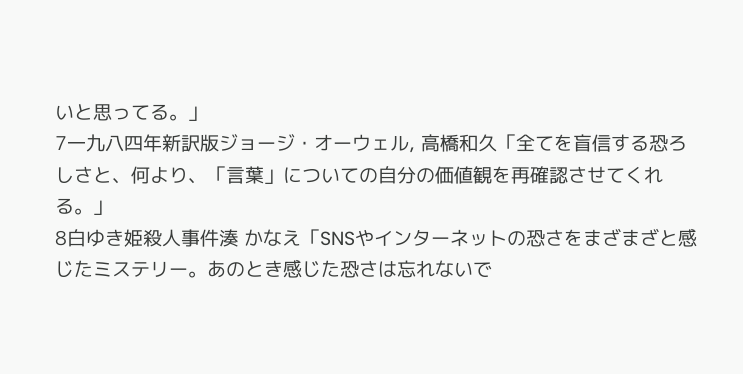いと思ってる。」
7一九八四年新訳版ジョージ・オーウェル, 高橋和久「全てを盲信する恐ろしさと、何より、「言葉」についての自分の価値観を再確認させてくれる。」
8白ゆき姫殺人事件湊 かなえ「SNSやインターネットの恐さをまざまざと感じたミステリー。あのとき感じた恐さは忘れないで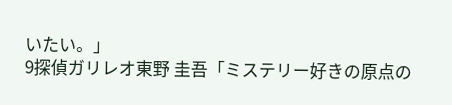いたい。」
9探偵ガリレオ東野 圭吾「ミステリー好きの原点の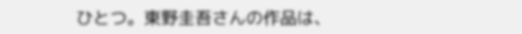ひとつ。東野圭吾さんの作品は、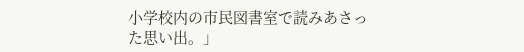小学校内の市民図書室で読みあさった思い出。」